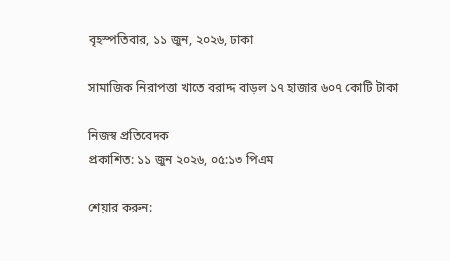বৃহস্পতিবার, ১১ জুন, ২০২৬, ঢাকা

সামাজিক নিরাপত্তা খাতে বরাদ্দ বাড়ল ১৭ হাজার ৬০৭ কোটি টাকা

নিজস্ব প্রতিবেদক
প্রকাশিত: ১১ জুন ২০২৬, ০৫:১৩ পিএম

শেয়ার করুন: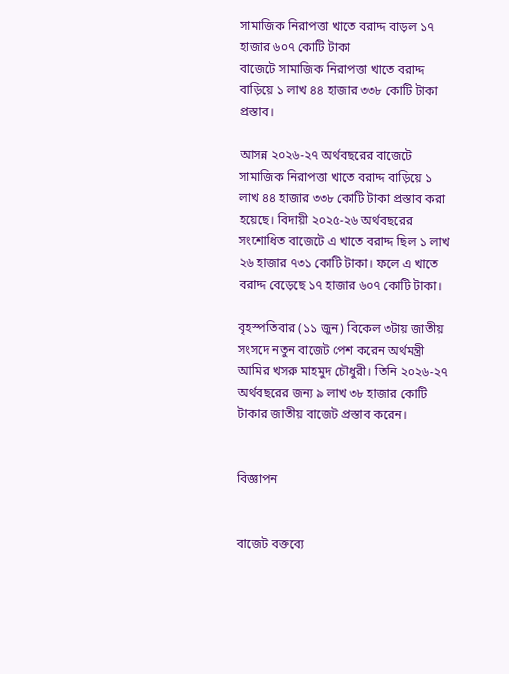সামাজিক নিরাপত্তা খাতে বরাদ্দ বাড়ল ১৭ হাজার ৬০৭ কোটি টাকা
বাজেটে সামাজিক নিরাপত্তা খাতে বরাদ্দ বাড়িয়ে ১ লাখ ৪৪ হাজার ৩৩৮ কোটি টাকা প্রস্তাব।

আসন্ন ২০২৬-২৭ অর্থবছরের বাজেটে সামাজিক নিরাপত্তা খাতে বরাদ্দ বাড়িয়ে ১ লাখ ৪৪ হাজার ৩৩৮ কোটি টাকা প্রস্তাব করা হয়েছে। বিদায়ী ২০২৫-২৬ অর্থবছরের সংশোধিত বাজেটে এ খাতে বরাদ্দ ছিল ১ লাখ ২৬ হাজার ৭৩১ কোটি টাকা। ফলে এ খাতে বরাদ্দ বেড়েছে ১৭ হাজার ৬০৭ কোটি টাকা।

বৃহস্পতিবার (১১ জুন) বিকেল ৩টায় জাতীয় সংসদে নতুন বাজেট পেশ করেন অর্থমন্ত্রী আমির খসরু মাহমুদ চৌধুরী। তিনি ২০২৬-২৭ অর্থবছরের জন্য ৯ লাখ ৩৮ হাজার কোটি টাকার জাতীয় বাজেট প্রস্তাব করেন।


বিজ্ঞাপন


বাজেট বক্তব্যে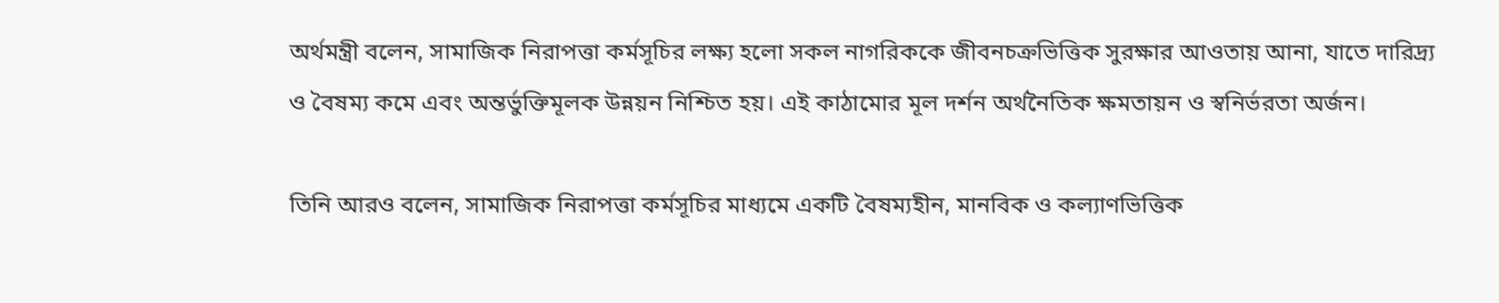অর্থমন্ত্রী বলেন, সামাজিক নিরাপত্তা কর্মসূচির লক্ষ্য হলো সকল নাগরিককে জীবনচক্রভিত্তিক সুরক্ষার আওতায় আনা, যাতে দারিদ্র্য ও বৈষম্য কমে এবং অন্তর্ভুক্তিমূলক উন্নয়ন নিশ্চিত হয়। এই কাঠামোর মূল দর্শন অর্থনৈতিক ক্ষমতায়ন ও স্বনির্ভরতা অর্জন।

তিনি আরও বলেন, সামাজিক নিরাপত্তা কর্মসূচির মাধ্যমে একটি বৈষম্যহীন, মানবিক ও কল্যাণভিত্তিক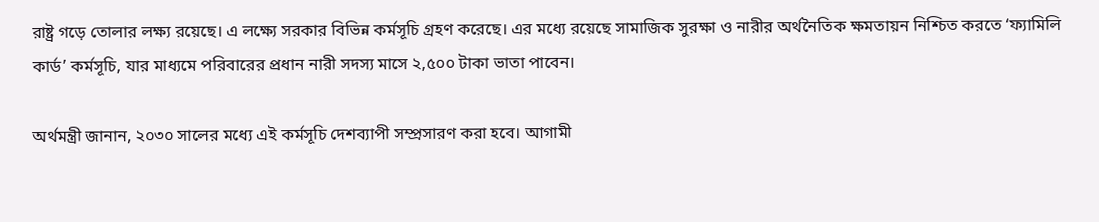রাষ্ট্র গড়ে তোলার লক্ষ্য রয়েছে। এ লক্ষ্যে সরকার বিভিন্ন কর্মসূচি গ্রহণ করেছে। এর মধ্যে রয়েছে সামাজিক সুরক্ষা ও নারীর অর্থনৈতিক ক্ষমতায়ন নিশ্চিত করতে ‘ফ্যামিলি কার্ড’ কর্মসূচি, যার মাধ্যমে পরিবারের প্রধান নারী সদস্য মাসে ২,৫০০ টাকা ভাতা পাবেন।

অর্থমন্ত্রী জানান, ২০৩০ সালের মধ্যে এই কর্মসূচি দেশব্যাপী সম্প্রসারণ করা হবে। আগামী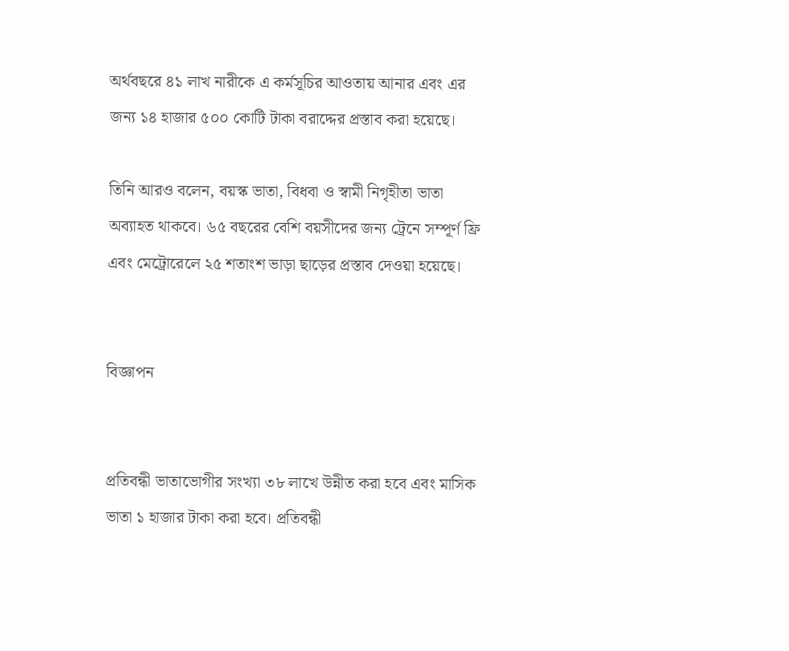অর্থবছরে ৪১ লাখ নারীকে এ কর্মসূচির আওতায় আনার এবং এর জন্য ১৪ হাজার ৫০০ কোটি টাকা বরাদ্দের প্রস্তাব করা হয়েছে।

তিনি আরও বলেন, বয়স্ক ভাতা, বিধবা ও স্বামী নিগৃহীতা ভাতা অব্যাহত থাকবে। ৬৫ বছরের বেশি বয়সীদের জন্য ট্রেনে সম্পূর্ণ ফ্রি এবং মেট্রোরেলে ২৫ শতাংশ ভাড়া ছাড়ের প্রস্তাব দেওয়া হয়েছে।


বিজ্ঞাপন


প্রতিবন্ধী ভাতাভোগীর সংখ্যা ৩৮ লাখে উন্নীত করা হবে এবং মাসিক ভাতা ১ হাজার টাকা করা হবে। প্রতিবন্ধী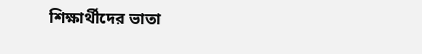শিক্ষার্থীদের ভাতা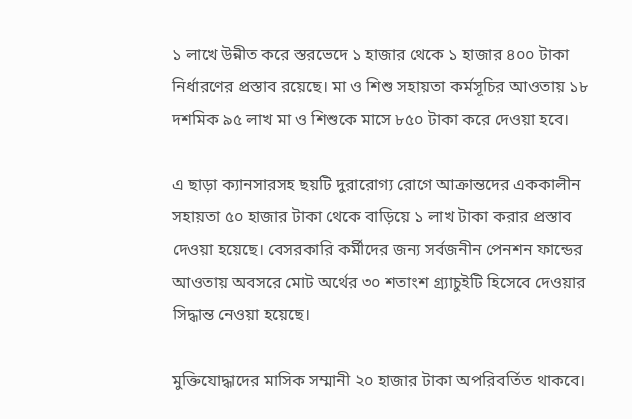১ লাখে উন্নীত করে স্তরভেদে ১ হাজার থেকে ১ হাজার ৪০০ টাকা নির্ধারণের প্রস্তাব রয়েছে। মা ও শিশু সহায়তা কর্মসূচির আওতায় ১৮ দশমিক ৯৫ লাখ মা ও শিশুকে মাসে ৮৫০ টাকা করে দেওয়া হবে।

এ ছাড়া ক্যানসারসহ ছয়টি দুরারোগ্য রোগে আক্রান্তদের এককালীন সহায়তা ৫০ হাজার টাকা থেকে বাড়িয়ে ১ লাখ টাকা করার প্রস্তাব দেওয়া হয়েছে। বেসরকারি কর্মীদের জন্য সর্বজনীন পেনশন ফান্ডের আওতায় অবসরে মোট অর্থের ৩০ শতাংশ গ্র্যাচুইটি হিসেবে দেওয়ার সিদ্ধান্ত নেওয়া হয়েছে।

মুক্তিযোদ্ধাদের মাসিক সম্মানী ২০ হাজার টাকা অপরিবর্তিত থাকবে।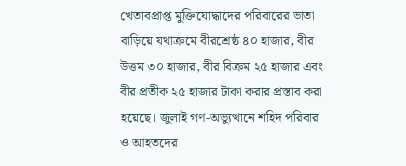খেতাবপ্রাপ্ত মুক্তিযোদ্ধাদের পরিবারের ভাতা বাড়িয়ে যথাক্রমে বীরশ্রেষ্ঠ ৪০ হাজার, বীর উত্তম ৩০ হাজার, বীর বিক্রম ২৫ হাজার এবং বীর প্রতীক ২৫ হাজার টাকা করার প্রস্তাব করা হয়েছে। জুলাই গণ-অভ্যুত্থানে শহিদ পরিবার ও আহতদের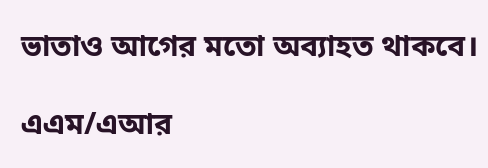ভাতাও আগের মতো অব্যাহত থাকবে।

এএম/এআর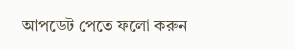আপডেট পেতে ফলো করুন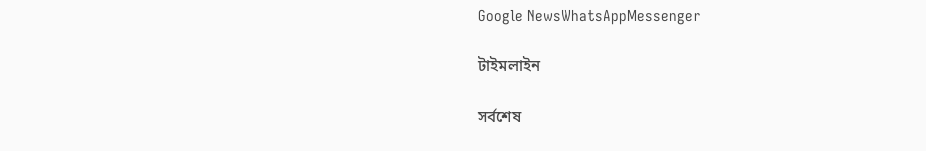Google NewsWhatsAppMessenger

টাইমলাইন

সর্বশেষ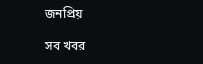জনপ্রিয়

সব খবর